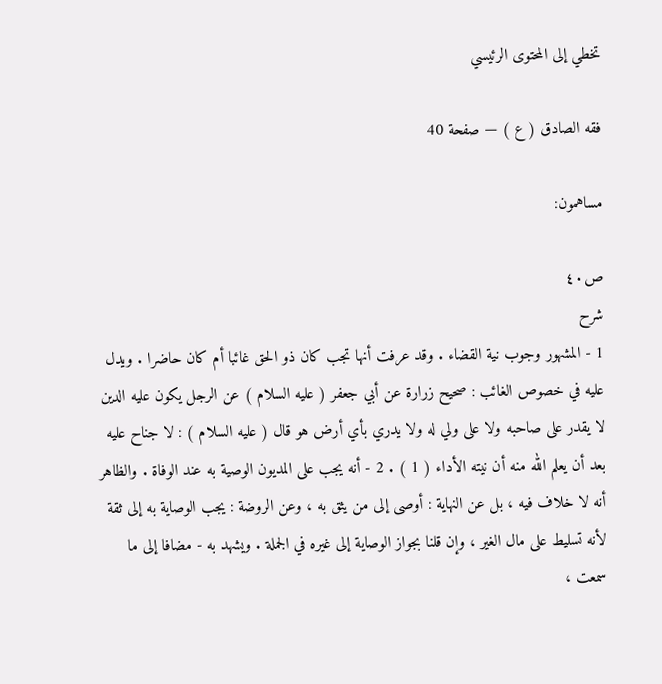تخطي إلى المحتوى الرئيسي

فقه الصادق ( ع ) — صفحة 40

مساهمون:

ص٤٠
شرح
1 - المشهور وجوب نية القضاء . وقد عرفت أنها تجب كان ذو الحق غائبا أم كان حاضرا . ويدل عليه في خصوص الغائب : صحيح زرارة عن أبي جعفر ( عليه السلام ) عن الرجل يكون عليه الدين لا يقدر على صاحبه ولا على ولي له ولا يدري بأي أرض هو قال ( عليه السلام ) : لا جناح عليه بعد أن يعلم الله منه أن نيته الأداء ( 1 ) . 2 - أنه يجب على المديون الوصية به عند الوفاة . والظاهر أنه لا خلاف فيه ، بل عن النهاية : أوصى إلى من يثق به ، وعن الروضة : يجب الوصاية به إلى ثقة لأنه تسليط على مال الغير ، وإن قلنا بجواز الوصاية إلى غيره في الجملة . ويشهد به - مضافا إلى ما سمعت ،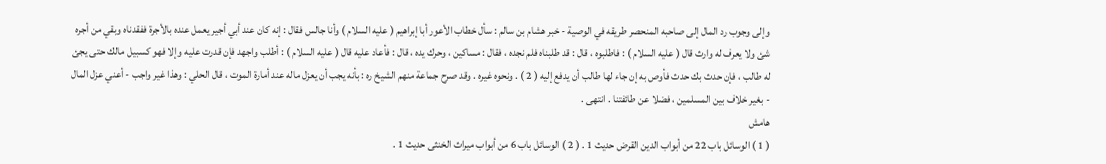وإلى وجوب رد المال إلى صاحبه المنحصر طريقه في الوصية - خبر هشام بن سالم : سأل خطاب الأعور أبا إبراهيم ( عليه السلام ) وأنا جالس فقال : إنه كان عند أبي أجير يعمل عنده بالأجرة ففقدناه وبقي من أجره شئ ولا يعرف له وارث قال ( عليه السلام ) : فاطلبوه ، قال : قد طلبناه فلم نجده ، فقال : مساكين ، وحرك يده ، قال : فأعاد عليه قال ( عليه السلام ) : أطلب واجهد فإن قدرت عليه وإلا فهو كسبيل مالك حتى يجئ له طالب ، فإن حدث بك حدث فأوص به إن جاء لها طالب أن يدفع إليه ( 2 ) . ونحوه غيره . وقد صرح جماعة منهم الشيخ ره : بأنه يجب أن يعزل ماله عند أمارة الموت ، قال الحلي : وهذا غير واجب - أعني عزل المال - بغير خلاف بين المسلمين ، فضلا عن طائفتنا . انتهى .
هامش
( 1 ) الوسائل باب 22 من أبواب الدين القرض حديث 1 . ( 2 ) الوسائل باب 6 من أبواب ميراث الخنثى حديث 1 .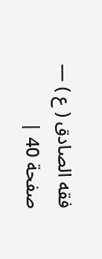فقه الصادق ( ع ) — صفحة 40 |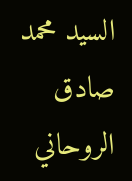السيد محمد صادق الروحاني